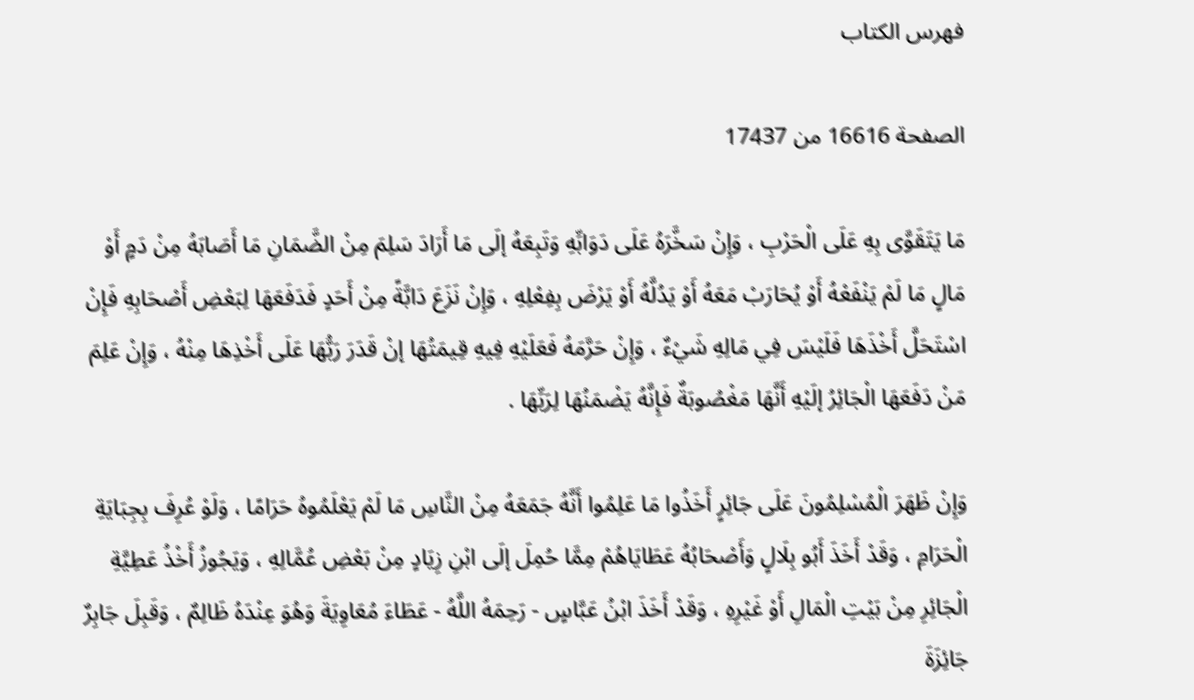فهرس الكتاب

الصفحة 16616 من 17437

مَا يَتَقَوَّى بِهِ عَلَى الْحَرْبِ ، وَإِنْ سَخَّرَهُ عَلَى دَوَابِّهِ وَتَبِعَهُ إلَى مَا أَرَادَ سَلِمَ مِنْ الضَّمَانِ مَا أَصَابَهُ مِنْ دَمٍ أَوْ مَالٍ مَا لَمْ يَنْفَعْهُ أَوْ يُحَارَبْ مَعَهُ أَوْ يَدُلَّهُ أَوْ يَرْضَ بِفِعْلِهِ ، وَإِنْ نَزَعَ دَابَّةً مِنْ أَحَدٍ فَدَفَعَهَا لِبَعْضِ أَصْحَابِهِ فَإِنْ اسْتَحَلَّ أَخْذَهَا فَلَيْسَ فِي مَالِهِ شَيْءٌ ، وَإِنْ حَرَّمَهُ فَعَلَيْهِ فِيهِ قِيمَتُهَا إنْ قَدَرَ رَبُّهَا عَلَى أَخْذِهَا مِنْهُ ، وَإِنْ عَلِمَ مَنْ دَفَعَهَا الْجَائِرُ إلَيْهِ أَنَّهَا مَغْصُوبَةٌ فَإِنَّهُ يَضْمَنُهَا لِرَبِّهَا .

وَإِنْ ظَهَرَ الْمُسْلِمُونَ عَلَى جَائِرٍ أَخَذُوا مَا عَلِمُوا أَنَّهُ جَمَعَهُ مِنْ النَّاسِ مَا لَمْ يَعْلَمُوهُ حَرَامًا ، وَلَوْ عُرِفَ بِجِبَايَةِ الْحَرَامِ ، وَقَدْ أَخَذَ أَبُو بِلَالٍ وَأَصْحَابُهُ عَطَايَاهُمْ مِمَّا حُمِلَ إلَى ابْنِ زِيَادٍ مِنْ بَعْضِ عُمَّالِهِ ، وَيَجُوزُ أَخْذُ عَطِيَّةِ الْجَائِرِ مِنْ بَيْتِ الْمَالِ أَوْ غَيْرِهِ ، وَقَدْ أَخَذَ ابْنُ عَبَّاسٍ - رَحِمَهُ اللَّهُ - عَطَاءَ مُعَاوِيَةَ وَهُوَ عِنْدَهُ ظَالِمٌ ، وَقَبِلَ جَابِرٌ جَائِزَةَ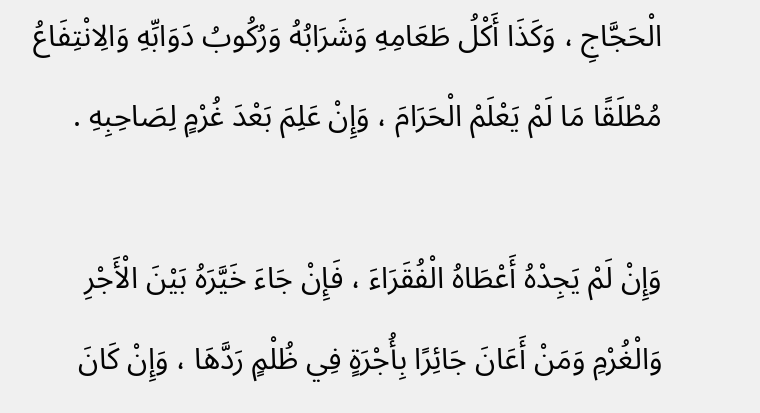الْحَجَّاجِ ، وَكَذَا أَكْلُ طَعَامِهِ وَشَرَابُهُ وَرُكُوبُ دَوَابِّهِ وَالِانْتِفَاعُ مُطْلَقًا مَا لَمْ يَعْلَمْ الْحَرَامَ ، وَإِنْ عَلِمَ بَعْدَ غُرْمٍ لِصَاحِبِهِ .

وَإِنْ لَمْ يَجِدْهُ أَعْطَاهُ الْفُقَرَاءَ ، فَإِنْ جَاءَ خَيَّرَهُ بَيْنَ الْأَجْرِ وَالْغُرْمِ وَمَنْ أَعَانَ جَائِرًا بِأُجْرَةٍ فِي ظُلْمٍ رَدَّهَا ، وَإِنْ كَانَ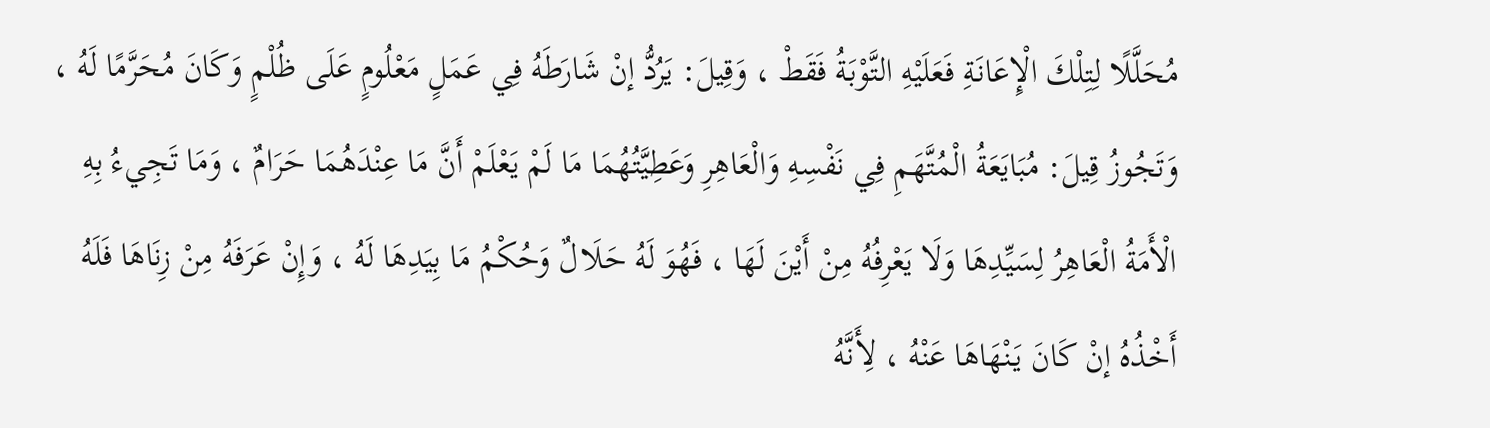مُحَلَّلًا لِتِلْكَ الْإِعَانَةِ فَعَلَيْهِ التَّوْبَةُ فَقَطْ ، وَقِيلَ: يَرُدُّ إنْ شَارَطَهُ فِي عَمَلٍ مَعْلُومٍ عَلَى ظُلْمٍ وَكَانَ مُحَرَّمًا لَهُ ، وَتَجُوزُ قِيلَ: مُبَايَعَةُ الْمُتَّهَمِ فِي نَفْسِهِ وَالْعَاهِرِ وَعَطِيَّتُهُمَا مَا لَمْ يَعْلَمْ أَنَّ مَا عِنْدَهُمَا حَرَامٌ ، وَمَا تَجِيءُ بِهِ الْأَمَةُ الْعَاهِرُ لِسَيِّدِهَا وَلَا يَعْرِفُهُ مِنْ أَيْنَ لَهَا ، فَهُوَ لَهُ حَلَالٌ وَحُكْمُ مَا بِيَدِهَا لَهُ ، وَإِنْ عَرَفَهُ مِنْ زِنَاهَا فَلَهُ أَخْذُهُ إنْ كَانَ يَنْهَاهَا عَنْهُ ، لِأَنَّهُ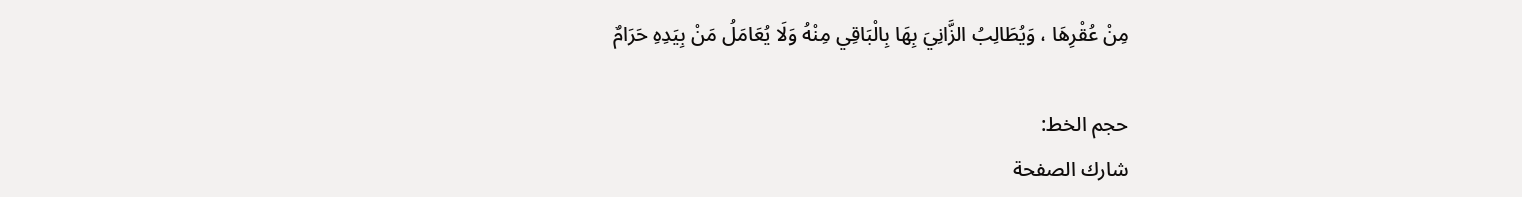مِنْ عُقْرِهَا ، وَيُطَالِبُ الزَّانِيَ بِهَا بِالْبَاقِي مِنْهُ وَلَا يُعَامَلُ مَنْ بِيَدِهِ حَرَامٌ

حجم الخط:
شارك الصفحة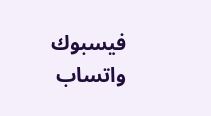فيسبوك واتساب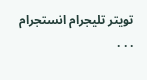تويتر تليجرام انستجرام
. . .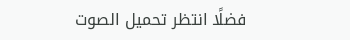فضلًا انتظر تحميل الصوت